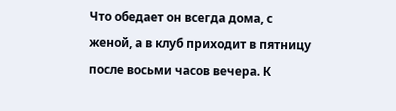Что обедает он всегда дома, с женой, а в клуб приходит в пятницу после восьми часов вечера. К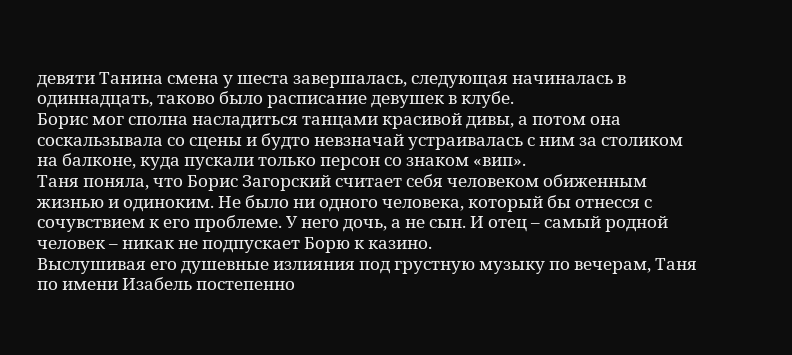девяти Танина смена у шеста завершалась, следующая начиналась в одиннадцать, таково было расписание девушек в клубе.
Борис мог сполна насладиться танцами красивой дивы, а потом она соскальзывала со сцены и будто невзначай устраивалась с ним за столиком на балконе, куда пускали только персон со знаком «вип».
Таня поняла, что Борис Загорский считает себя человеком обиженным жизнью и одиноким. Не было ни одного человека, который бы отнесся с сочувствием к его проблеме. У него дочь, а не сын. И отец – самый родной человек – никак не подпускает Борю к казино.
Выслушивая его душевные излияния под грустную музыку по вечерам, Таня по имени Изабель постепенно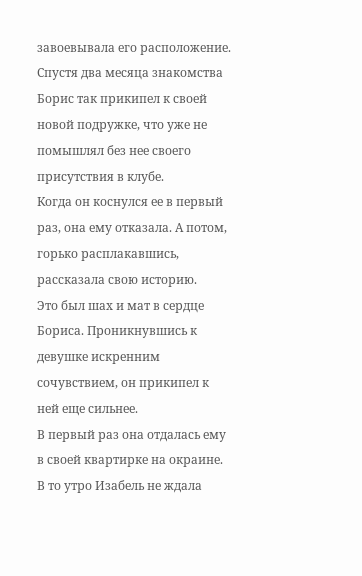завоевывала его расположение.
Спустя два месяца знакомства Борис так прикипел к своей новой подружке, что уже не помышлял без нее своего присутствия в клубе.
Когда он коснулся ее в первый раз, она ему отказала. А потом, горько расплакавшись, рассказала свою историю.
Это был шах и мат в сердце Бориса. Проникнувшись к девушке искренним сочувствием, он прикипел к ней еще сильнее.
В первый раз она отдалась ему в своей квартирке на окраине.
В то утро Изабель не ждала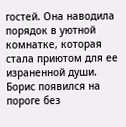гостей. Она наводила порядок в уютной комнатке, которая стала приютом для ее израненной души. Борис появился на пороге без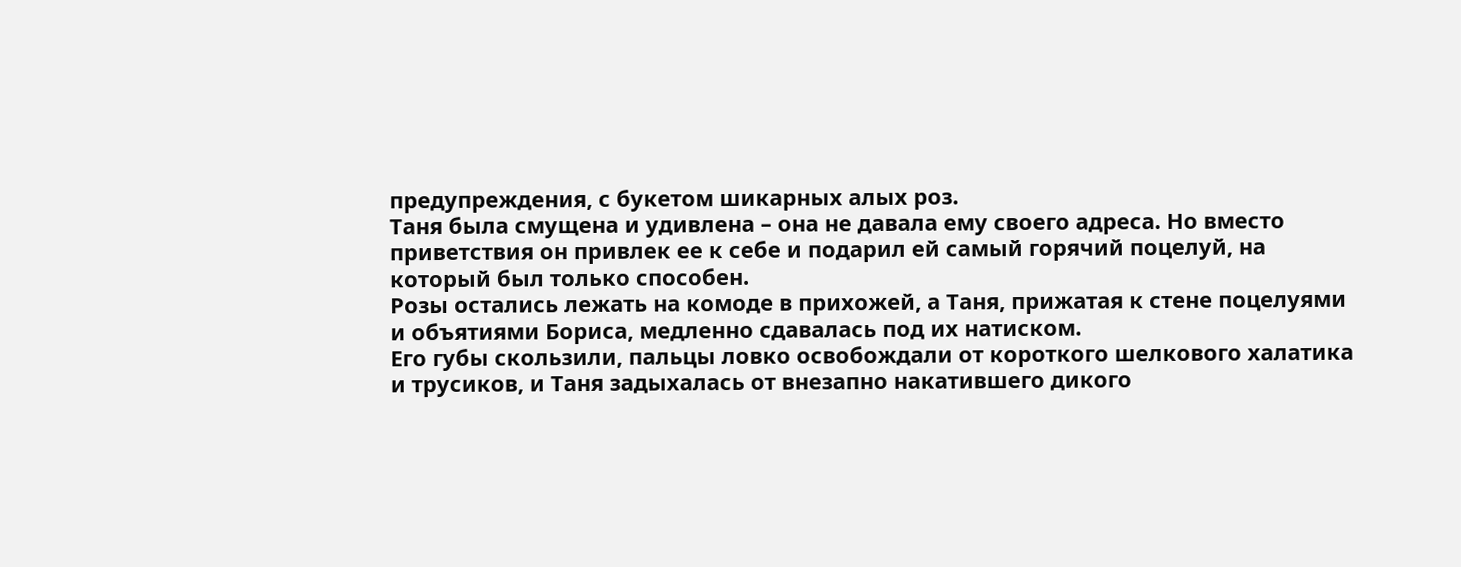предупреждения, с букетом шикарных алых роз.
Таня была смущена и удивлена – она не давала ему своего адреса. Но вместо приветствия он привлек ее к себе и подарил ей самый горячий поцелуй, на который был только способен.
Розы остались лежать на комоде в прихожей, а Таня, прижатая к стене поцелуями и объятиями Бориса, медленно сдавалась под их натиском.
Его губы скользили, пальцы ловко освобождали от короткого шелкового халатика и трусиков, и Таня задыхалась от внезапно накатившего дикого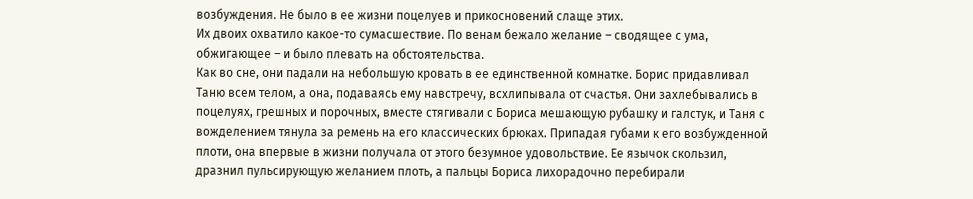возбуждения. Не было в ее жизни поцелуев и прикосновений слаще этих.
Их двоих охватило какое-то сумасшествие. По венам бежало желание – сводящее с ума, обжигающее – и было плевать на обстоятельства.
Как во сне, они падали на небольшую кровать в ее единственной комнатке. Борис придавливал Таню всем телом, а она, подаваясь ему навстречу, всхлипывала от счастья. Они захлебывались в поцелуях, грешных и порочных, вместе стягивали с Бориса мешающую рубашку и галстук, и Таня с вожделением тянула за ремень на его классических брюках. Припадая губами к его возбужденной плоти, она впервые в жизни получала от этого безумное удовольствие. Ее язычок скользил, дразнил пульсирующую желанием плоть, а пальцы Бориса лихорадочно перебирали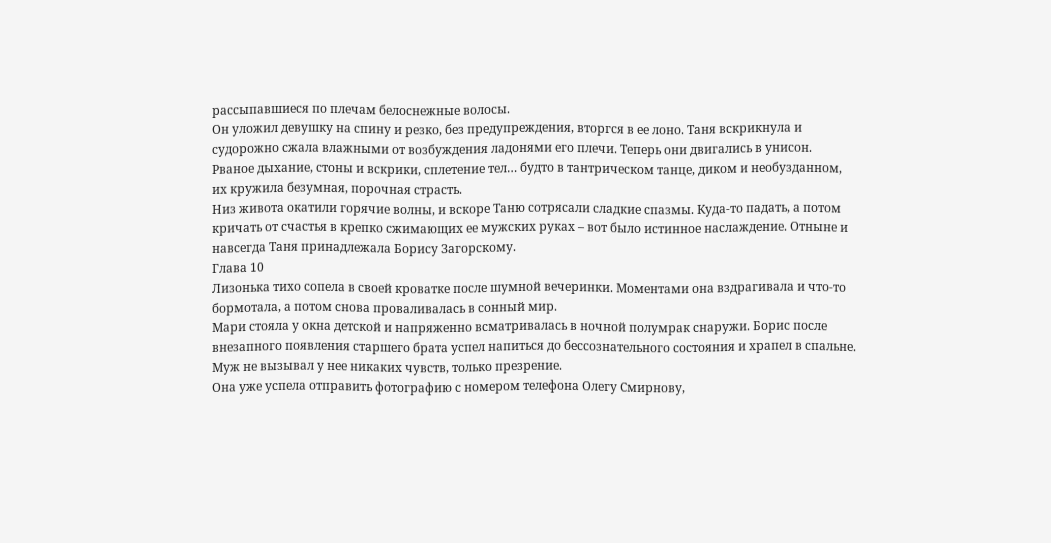рассыпавшиеся по плечам белоснежные волосы.
Он уложил девушку на спину и резко, без предупреждения, вторгся в ее лоно. Таня вскрикнула и судорожно сжала влажными от возбуждения ладонями его плечи. Теперь они двигались в унисон. Рваное дыхание, стоны и вскрики, сплетение тел… будто в тантрическом танце, диком и необузданном, их кружила безумная, порочная страсть.
Низ живота окатили горячие волны, и вскоре Таню сотрясали сладкие спазмы. Куда-то падать, а потом кричать от счастья в крепко сжимающих ее мужских руках – вот было истинное наслаждение. Отныне и навсегда Таня принадлежала Борису Загорскому.
Глава 10
Лизонька тихо сопела в своей кроватке после шумной вечеринки. Моментами она вздрагивала и что-то бормотала, а потом снова проваливалась в сонный мир.
Мари стояла у окна детской и напряженно всматривалась в ночной полумрак снаружи. Борис после внезапного появления старшего брата успел напиться до бессознательного состояния и храпел в спальне. Муж не вызывал у нее никаких чувств, только презрение.
Она уже успела отправить фотографию с номером телефона Олегу Смирнову,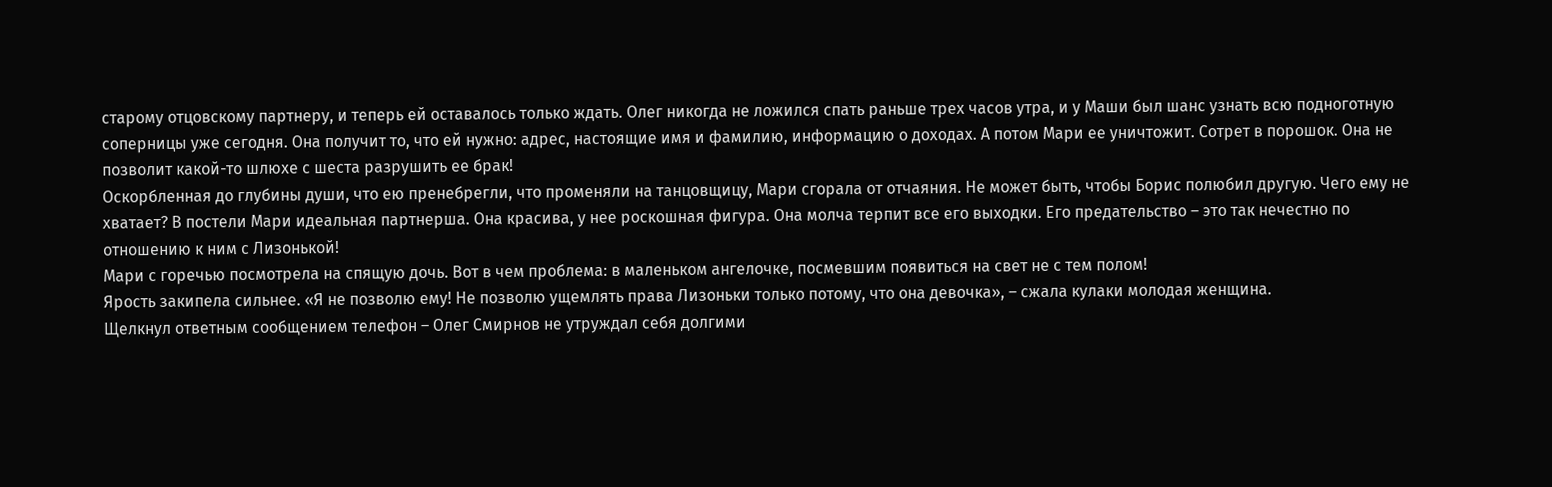старому отцовскому партнеру, и теперь ей оставалось только ждать. Олег никогда не ложился спать раньше трех часов утра, и у Маши был шанс узнать всю подноготную соперницы уже сегодня. Она получит то, что ей нужно: адрес, настоящие имя и фамилию, информацию о доходах. А потом Мари ее уничтожит. Сотрет в порошок. Она не позволит какой-то шлюхе с шеста разрушить ее брак!
Оскорбленная до глубины души, что ею пренебрегли, что променяли на танцовщицу, Мари сгорала от отчаяния. Не может быть, чтобы Борис полюбил другую. Чего ему не хватает? В постели Мари идеальная партнерша. Она красива, у нее роскошная фигура. Она молча терпит все его выходки. Его предательство – это так нечестно по отношению к ним с Лизонькой!
Мари с горечью посмотрела на спящую дочь. Вот в чем проблема: в маленьком ангелочке, посмевшим появиться на свет не с тем полом!
Ярость закипела сильнее. «Я не позволю ему! Не позволю ущемлять права Лизоньки только потому, что она девочка», – сжала кулаки молодая женщина.
Щелкнул ответным сообщением телефон – Олег Смирнов не утруждал себя долгими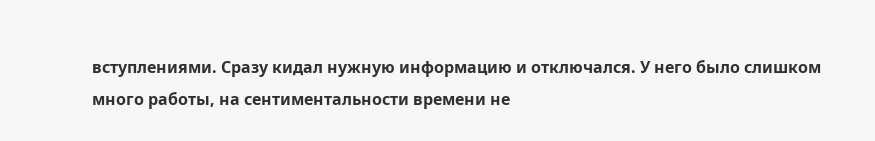вступлениями. Сразу кидал нужную информацию и отключался. У него было слишком много работы, на сентиментальности времени не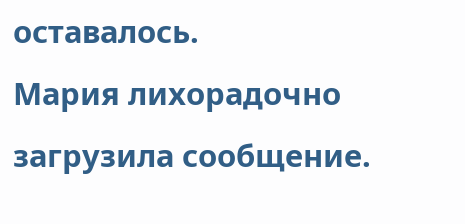оставалось.
Мария лихорадочно загрузила сообщение.